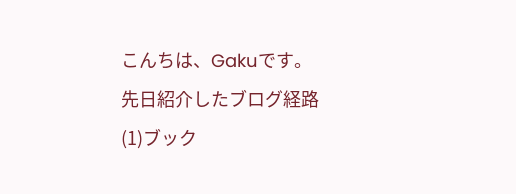こんちは、Gakuです。
先日紹介したブログ経路
(1)ブック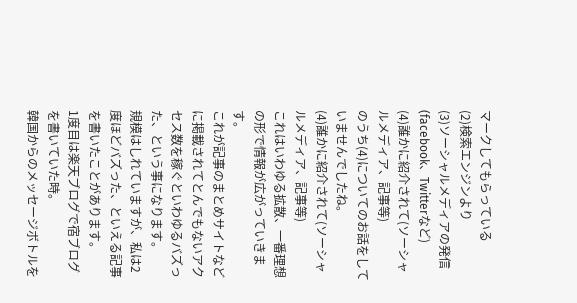マークしてもらっている
(2)検索エンジンより
(3)ソーシャルメディアの発信(facebook、Twitterなど)
(4)誰かに紹介されて(ソーシャルメディア、記事等)
のうち(4)についてのお話をしていませんでしたね。
(4)誰かに紹介されて(ソーシャルメディア、記事等)
これはいわゆる拡散、一番理想の形で情報が広がっていきます。
これが記事のまとめサイトなどに掲載されてとんでもないアクセス数を稼ぐといわゆるバズった、という事になります。
規模はしれていますが、私は2度ほどバズった、といえる記事を書いたことがあります。
1度目は楽天ブログで宿ブログを書いていた時。
韓国からのメッセージボトルを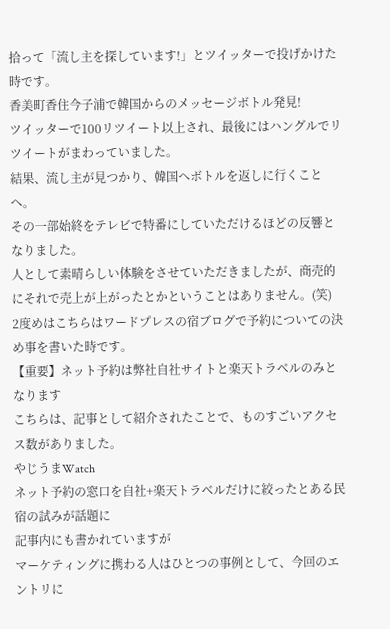拾って「流し主を探しています!」とツイッターで投げかけた時です。
香美町香住今子浦で韓国からのメッセージボトル発見!
ツイッターで100リツイート以上され、最後にはハングルでリツイートがまわっていました。
結果、流し主が見つかり、韓国へボトルを返しに行くことへ。
その一部始終をテレビで特番にしていただけるほどの反響となりました。
人として素晴らしい体験をさせていただきましたが、商売的にそれで売上が上がったとかということはありません。(笑)
2度めはこちらはワードプレスの宿ブログで予約についての決め事を書いた時です。
【重要】ネット予約は弊社自社サイトと楽天トラベルのみとなります
こちらは、記事として紹介されたことで、ものすごいアクセス数がありました。
やじうまWatch
ネット予約の窓口を自社+楽天トラベルだけに絞ったとある民宿の試みが話題に
記事内にも書かれていますが
マーケティングに携わる人はひとつの事例として、今回のエントリに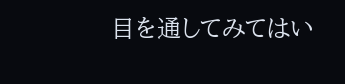目を通してみてはい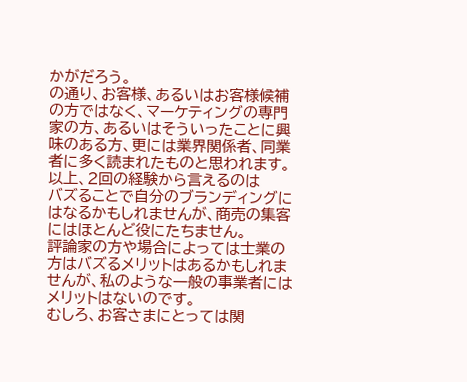かがだろう。
の通り、お客様、あるいはお客様候補の方ではなく、マーケティングの専門家の方、あるいはそういったことに興味のある方、更には業界関係者、同業者に多く読まれたものと思われます。
以上、2回の経験から言えるのは
バズることで自分のブランディングにはなるかもしれませんが、商売の集客にはほとんど役にたちません。
評論家の方や場合によっては士業の方はバズるメリットはあるかもしれませんが、私のような一般の事業者にはメリットはないのです。
むしろ、お客さまにとっては関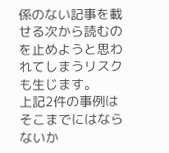係のない記事を載せる次から読むのを止めようと思われてしまうリスクも生じます。
上記2件の事例はそこまでにはならないか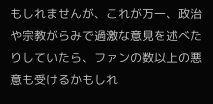もしれませんが、これが万一、政治や宗教がらみで過激な意見を述べたりしていたら、ファンの数以上の悪意も受けるかもしれ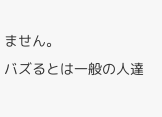ません。
バズるとは一般の人達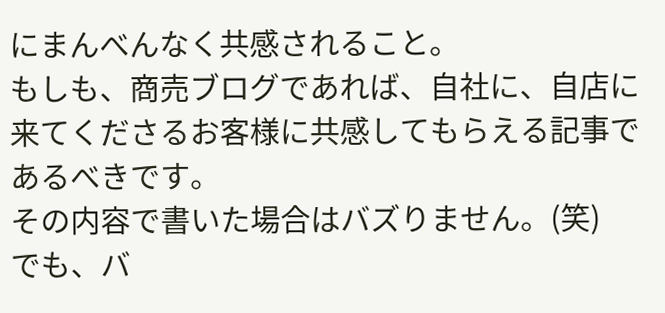にまんべんなく共感されること。
もしも、商売ブログであれば、自社に、自店に来てくださるお客様に共感してもらえる記事であるべきです。
その内容で書いた場合はバズりません。(笑)
でも、バ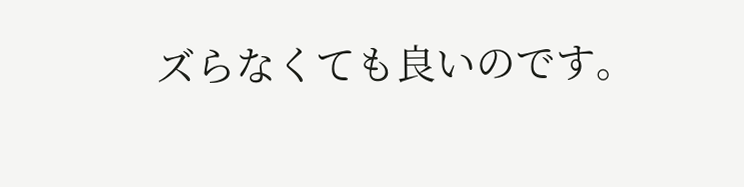ズらなくても良いのです。